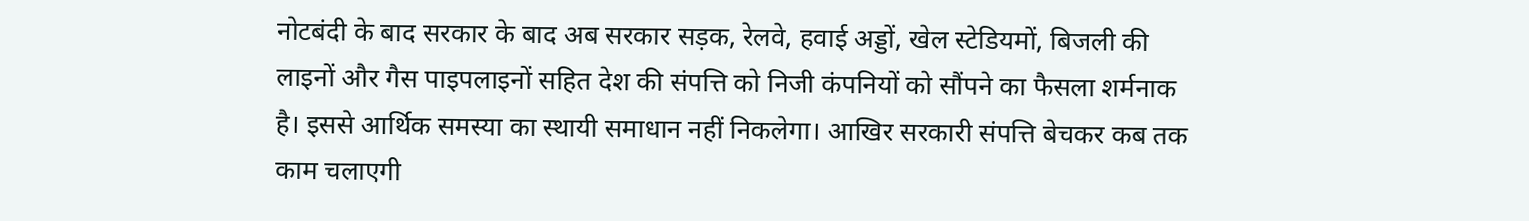नोटबंदी के बाद सरकार के बाद अब सरकार सड़क, रेलवे, हवाई अड्डों, खेल स्टेडियमों, बिजली की लाइनों और गैस पाइपलाइनों सहित देश की संपत्ति को निजी कंपनियों को सौंपने का फैसला शर्मनाक है। इससे आर्थिक समस्या का स्थायी समाधान नहीं निकलेगा। आखिर सरकारी संपत्ति बेचकर कब तक काम चलाएगी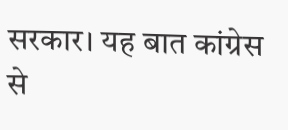सरकार। यह बात कांग्रेस से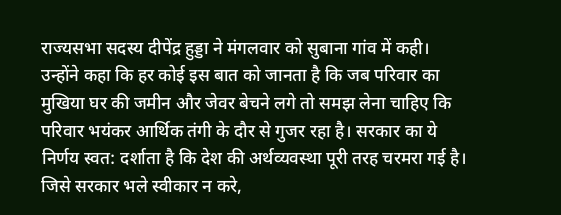राज्यसभा सदस्य दीपेंद्र हुड्डा ने मंगलवार को सुबाना गांव में कही।
उन्होंने कहा कि हर कोई इस बात को जानता है कि जब परिवार का मुखिया घर की जमीन और जेवर बेचने लगे तो समझ लेना चाहिए कि परिवार भयंकर आर्थिक तंगी के दौर से गुजर रहा है। सरकार का ये निर्णय स्वत: दर्शाता है कि देश की अर्थव्यवस्था पूरी तरह चरमरा गई है। जिसे सरकार भले स्वीकार न करे,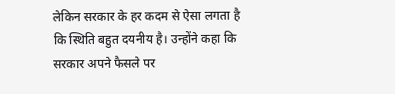लेकिन सरकार के हर कदम से ऐसा लगता है कि स्थिति बहुत दयनीय है। उन्होंने कहा कि सरकार अपने फैसले पर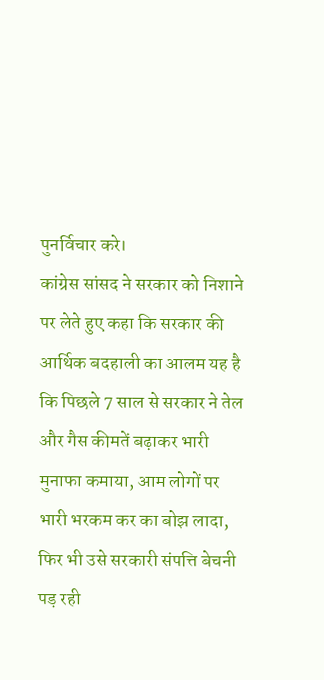पुनर्विचार करे।
कांग्रेस सांसद ने सरकार को निशाने पर लेते हुए कहा कि सरकार की आर्थिक बदहाली का आलम यह है कि पिछले 7 साल से सरकार ने तेल और गैस कीमतें बढ़ाकर भारी मुनाफा कमाया, आम लोगों पर भारी भरकम कर का बोझ लादा, फिर भी उसे सरकारी संपत्ति बेचनी पड़ रही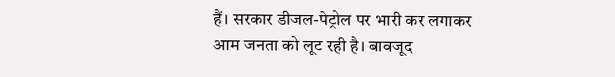हैं। सरकार डीजल-पेट्रोल पर भारी कर लगाकर आम जनता को लूट रही है। बावजूद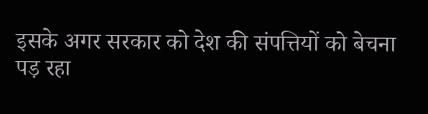इसके अगर सरकार को देश की संपत्तियों को बेचना पड़ रहा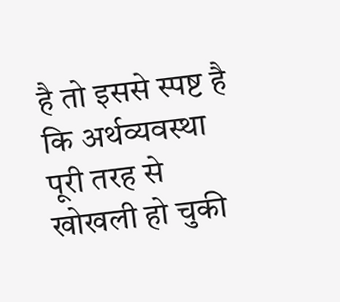है तो इससे स्पष्ट है कि अर्थव्यवस्था पूरी तरह से खोखली हो चुकी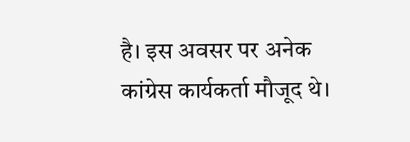है। इस अवसर पर अनेक कांग्रेस कार्यकर्ता मौजूद थे।